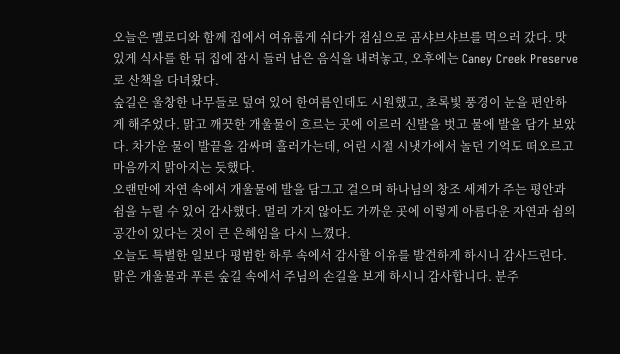오늘은 멜로디와 함께 집에서 여유롭게 쉬다가 점심으로 곰샤브샤브를 먹으러 갔다. 맛있게 식사를 한 뒤 집에 잠시 들러 남은 음식을 내려놓고, 오후에는 Caney Creek Preserve로 산책을 다녀왔다.
숲길은 울창한 나무들로 덮여 있어 한여름인데도 시원했고, 초록빛 풍경이 눈을 편안하게 해주었다. 맑고 깨끗한 개울물이 흐르는 곳에 이르러 신발을 벗고 물에 발을 담가 보았다. 차가운 물이 발끝을 감싸며 흘러가는데, 어린 시절 시냇가에서 놀던 기억도 떠오르고 마음까지 맑아지는 듯했다.
오랜만에 자연 속에서 개울물에 발을 담그고 걸으며 하나님의 창조 세계가 주는 평안과 쉼을 누릴 수 있어 감사했다. 멀리 가지 않아도 가까운 곳에 이렇게 아름다운 자연과 쉼의 공간이 있다는 것이 큰 은혜임을 다시 느꼈다.
오늘도 특별한 일보다 평범한 하루 속에서 감사할 이유를 발견하게 하시니 감사드린다.
맑은 개울물과 푸른 숲길 속에서 주님의 손길을 보게 하시니 감사합니다. 분주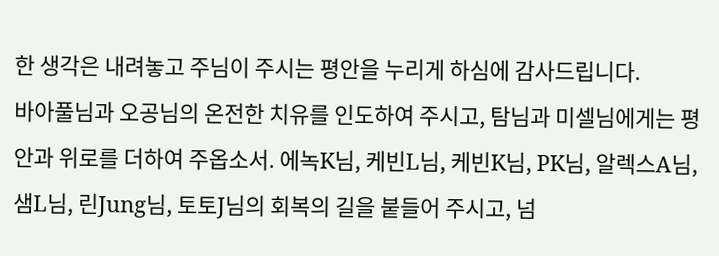한 생각은 내려놓고 주님이 주시는 평안을 누리게 하심에 감사드립니다.
바아풀님과 오공님의 온전한 치유를 인도하여 주시고, 탐님과 미셀님에게는 평안과 위로를 더하여 주옵소서. 에녹K님, 케빈L님, 케빈K님, PK님, 알렉스A님, 샘L님, 린Jung님, 토토J님의 회복의 길을 붙들어 주시고, 넘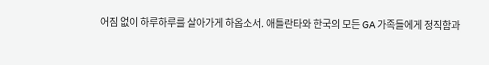어짐 없이 하루하루를 살아가게 하옵소서. 애틀란타와 한국의 모든 GA 가족들에게 정직함과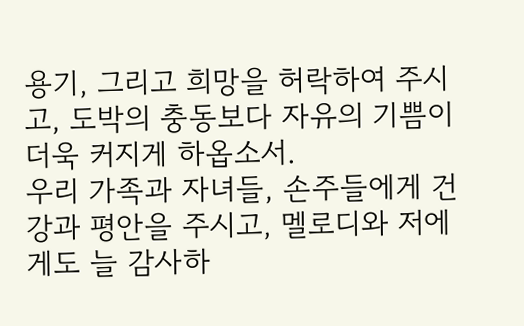용기, 그리고 희망을 허락하여 주시고, 도박의 충동보다 자유의 기쁨이 더욱 커지게 하옵소서.
우리 가족과 자녀들, 손주들에게 건강과 평안을 주시고, 멜로디와 저에게도 늘 감사하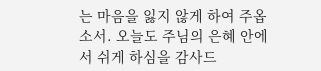는 마음을 잃지 않게 하여 주옵소서. 오늘도 주님의 은혜 안에서 쉬게 하심을 감사드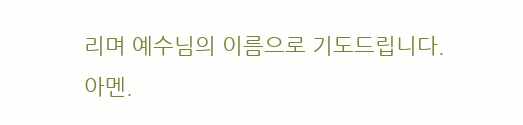리며 예수님의 이름으로 기도드립니다.
아멘.